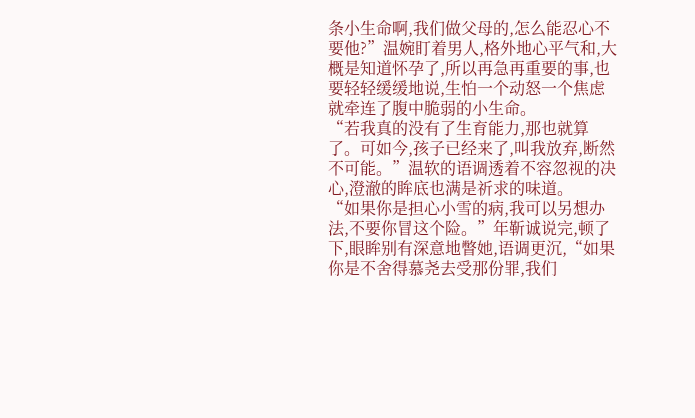条小生命啊,我们做父母的,怎么能忍心不要他?”温婉盯着男人,格外地心平气和,大概是知道怀孕了,所以再急再重要的事,也要轻轻缓缓地说,生怕一个动怒一个焦虑就牵连了腹中脆弱的小生命。
“若我真的没有了生育能力,那也就算了。可如今,孩子已经来了,叫我放弃,断然不可能。”温软的语调透着不容忽视的决心,澄澈的眸底也满是祈求的味道。
“如果你是担心小雪的病,我可以另想办法,不要你冒这个险。”年靳诚说完,顿了下,眼眸别有深意地瞥她,语调更沉,“如果你是不舍得慕尧去受那份罪,我们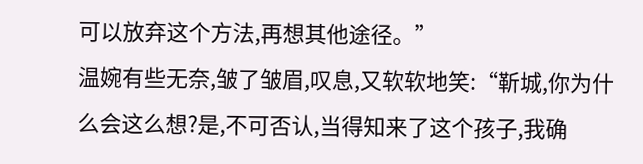可以放弃这个方法,再想其他途径。”
温婉有些无奈,皱了皱眉,叹息,又软软地笑:“靳城,你为什么会这么想?是,不可否认,当得知来了这个孩子,我确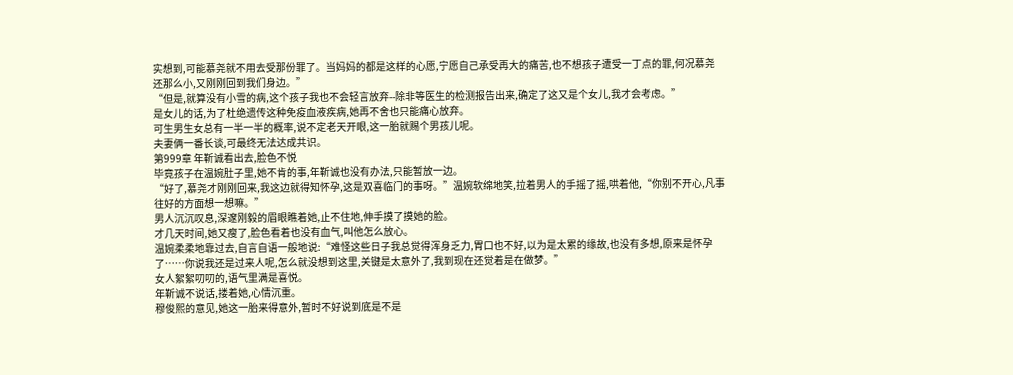实想到,可能慕尧就不用去受那份罪了。当妈妈的都是这样的心愿,宁愿自己承受再大的痛苦,也不想孩子遭受一丁点的罪,何况慕尧还那么小,又刚刚回到我们身边。”
“但是,就算没有小雪的病,这个孩子我也不会轻言放弃--除非等医生的检测报告出来,确定了这又是个女儿,我才会考虑。”
是女儿的话,为了杜绝遗传这种免疫血液疾病,她再不舍也只能痛心放弃。
可生男生女总有一半一半的概率,说不定老天开眼,这一胎就赐个男孩儿呢。
夫妻俩一番长谈,可最终无法达成共识。
第999章 年靳诚看出去,脸色不悦
毕竟孩子在温婉肚子里,她不肯的事,年靳诚也没有办法,只能暂放一边。
“好了,慕尧才刚刚回来,我这边就得知怀孕,这是双喜临门的事呀。”温婉软绵地笑,拉着男人的手摇了摇,哄着他,“你别不开心,凡事往好的方面想一想嘛。”
男人沉沉叹息,深邃刚毅的眉眼瞧着她,止不住地,伸手摸了摸她的脸。
才几天时间,她又瘦了,脸色看着也没有血气,叫他怎么放心。
温婉柔柔地靠过去,自言自语一般地说:“难怪这些日子我总觉得浑身乏力,胃口也不好,以为是太累的缘故,也没有多想,原来是怀孕了……你说我还是过来人呢,怎么就没想到这里,关键是太意外了,我到现在还觉着是在做梦。”
女人絮絮叨叨的,语气里满是喜悦。
年靳诚不说话,搂着她,心情沉重。
穆俊熙的意见,她这一胎来得意外,暂时不好说到底是不是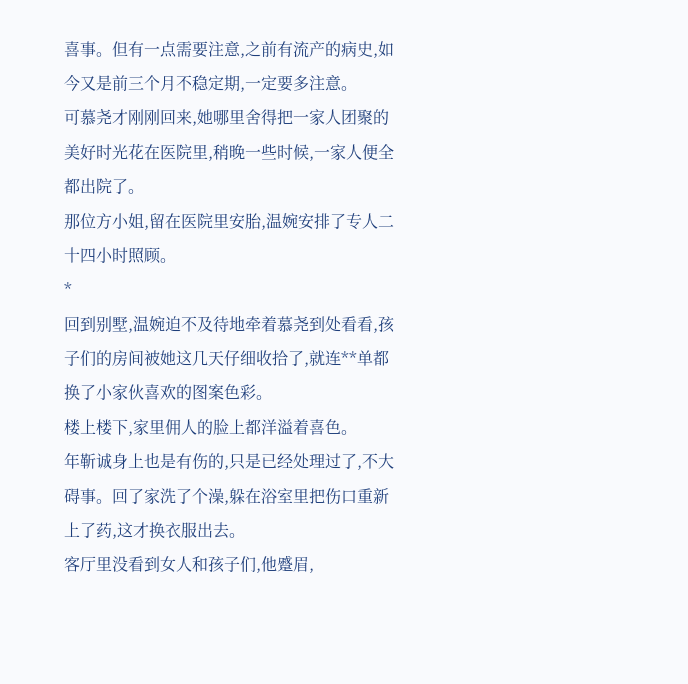喜事。但有一点需要注意,之前有流产的病史,如今又是前三个月不稳定期,一定要多注意。
可慕尧才刚刚回来,她哪里舍得把一家人团聚的美好时光花在医院里,稍晚一些时候,一家人便全都出院了。
那位方小姐,留在医院里安胎,温婉安排了专人二十四小时照顾。
*
回到别墅,温婉迫不及待地牵着慕尧到处看看,孩子们的房间被她这几天仔细收拾了,就连**单都换了小家伙喜欢的图案色彩。
楼上楼下,家里佣人的脸上都洋溢着喜色。
年靳诚身上也是有伤的,只是已经处理过了,不大碍事。回了家洗了个澡,躲在浴室里把伤口重新上了药,这才换衣服出去。
客厅里没看到女人和孩子们,他蹙眉,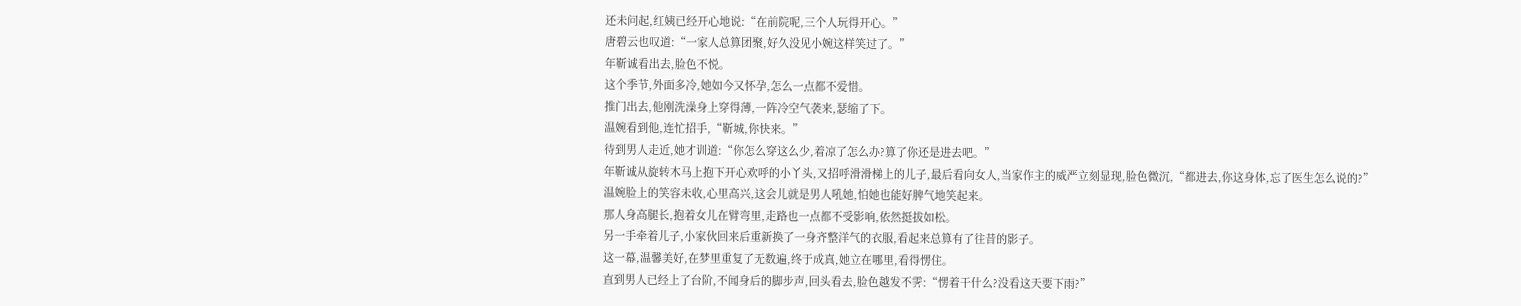还未问起,红姨已经开心地说:“在前院呢,三个人玩得开心。”
唐碧云也叹道:“一家人总算团聚,好久没见小婉这样笑过了。”
年靳诚看出去,脸色不悦。
这个季节,外面多冷,她如今又怀孕,怎么一点都不爱惜。
推门出去,他刚洗澡身上穿得薄,一阵冷空气袭来,瑟缩了下。
温婉看到他,连忙招手,“靳城,你快来。”
待到男人走近,她才训道:“你怎么穿这么少,着凉了怎么办?算了你还是进去吧。”
年靳诚从旋转木马上抱下开心欢呼的小丫头,又招呼滑滑梯上的儿子,最后看向女人,当家作主的威严立刻显现,脸色微沉,“都进去,你这身体,忘了医生怎么说的?”
温婉脸上的笑容未收,心里高兴,这会儿就是男人吼她,怕她也能好脾气地笑起来。
那人身高腿长,抱着女儿在臂弯里,走路也一点都不受影响,依然挺拔如松。
另一手牵着儿子,小家伙回来后重新换了一身齐整洋气的衣服,看起来总算有了往昔的影子。
这一幕,温馨美好,在梦里重复了无数遍,终于成真,她立在哪里,看得愣住。
直到男人已经上了台阶,不闻身后的脚步声,回头看去,脸色越发不霁:“愣着干什么?没看这天要下雨?”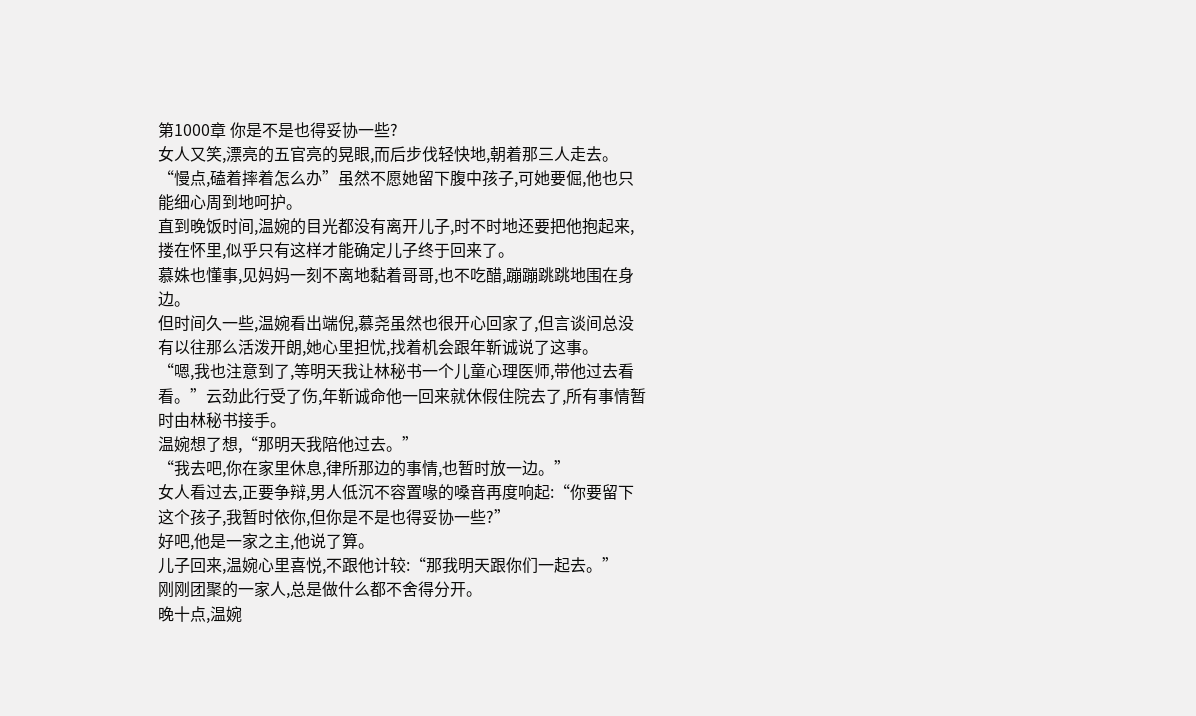第1000章 你是不是也得妥协一些?
女人又笑,漂亮的五官亮的晃眼,而后步伐轻快地,朝着那三人走去。
“慢点,磕着摔着怎么办”虽然不愿她留下腹中孩子,可她要倔,他也只能细心周到地呵护。
直到晚饭时间,温婉的目光都没有离开儿子,时不时地还要把他抱起来,搂在怀里,似乎只有这样才能确定儿子终于回来了。
慕姝也懂事,见妈妈一刻不离地黏着哥哥,也不吃醋,蹦蹦跳跳地围在身边。
但时间久一些,温婉看出端倪,慕尧虽然也很开心回家了,但言谈间总没有以往那么活泼开朗,她心里担忧,找着机会跟年靳诚说了这事。
“嗯,我也注意到了,等明天我让林秘书一个儿童心理医师,带他过去看看。”云劲此行受了伤,年靳诚命他一回来就休假住院去了,所有事情暂时由林秘书接手。
温婉想了想,“那明天我陪他过去。”
“我去吧,你在家里休息,律所那边的事情,也暂时放一边。”
女人看过去,正要争辩,男人低沉不容置喙的嗓音再度响起:“你要留下这个孩子,我暂时依你,但你是不是也得妥协一些?”
好吧,他是一家之主,他说了算。
儿子回来,温婉心里喜悦,不跟他计较:“那我明天跟你们一起去。”
刚刚团聚的一家人,总是做什么都不舍得分开。
晚十点,温婉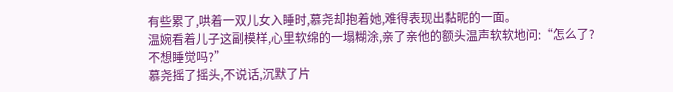有些累了,哄着一双儿女入睡时,慕尧却抱着她,难得表现出黏昵的一面。
温婉看着儿子这副模样,心里软绵的一塌糊涂,亲了亲他的额头温声软软地问:“怎么了?不想睡觉吗?”
慕尧摇了摇头,不说话,沉默了片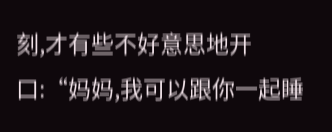刻,才有些不好意思地开口:“妈妈,我可以跟你一起睡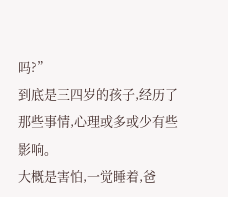吗?”
到底是三四岁的孩子,经历了那些事情,心理或多或少有些影响。
大概是害怕,一觉睡着,爸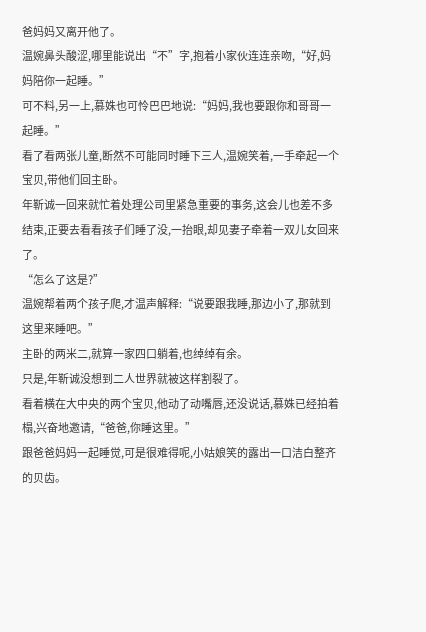爸妈妈又离开他了。
温婉鼻头酸涩,哪里能说出“不”字,抱着小家伙连连亲吻,“好,妈妈陪你一起睡。”
可不料,另一上,慕姝也可怜巴巴地说:“妈妈,我也要跟你和哥哥一起睡。”
看了看两张儿童,断然不可能同时睡下三人,温婉笑着,一手牵起一个宝贝,带他们回主卧。
年靳诚一回来就忙着处理公司里紧急重要的事务,这会儿也差不多结束,正要去看看孩子们睡了没,一抬眼,却见妻子牵着一双儿女回来了。
“怎么了这是?”
温婉帮着两个孩子爬,才温声解释:“说要跟我睡,那边小了,那就到这里来睡吧。”
主卧的两米二,就算一家四口躺着,也绰绰有余。
只是,年靳诚没想到二人世界就被这样割裂了。
看着横在大中央的两个宝贝,他动了动嘴唇,还没说话,慕姝已经拍着榻,兴奋地邀请,“爸爸,你睡这里。”
跟爸爸妈妈一起睡觉,可是很难得呢,小姑娘笑的露出一口洁白整齐的贝齿。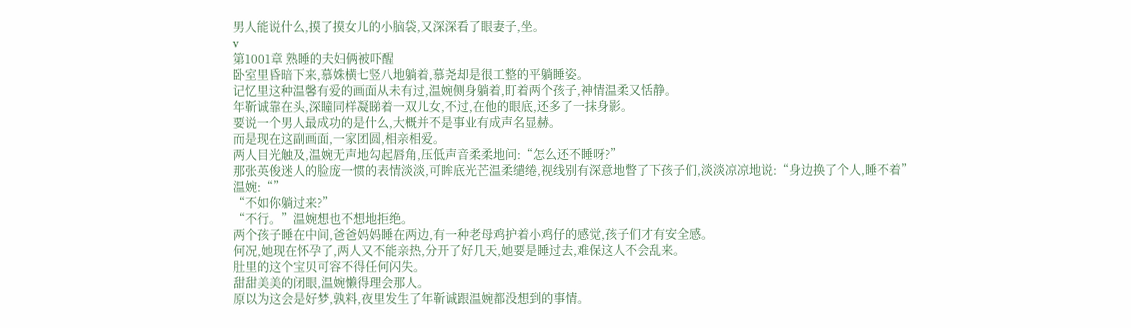男人能说什么,摸了摸女儿的小脑袋,又深深看了眼妻子,坐。
v
第1001章 熟睡的夫妇俩被吓醒
卧室里昏暗下来,慕姝横七竖八地躺着,慕尧却是很工整的平躺睡姿。
记忆里这种温馨有爱的画面从未有过,温婉侧身躺着,盯着两个孩子,神情温柔又恬静。
年靳诚靠在头,深瞳同样凝睇着一双儿女,不过,在他的眼底,还多了一抹身影。
要说一个男人最成功的是什么,大概并不是事业有成声名显赫。
而是现在这副画面,一家团圆,相亲相爱。
两人目光触及,温婉无声地勾起唇角,压低声音柔柔地问:“怎么还不睡呀?”
那张英俊迷人的脸庞一惯的表情淡淡,可眸底光芒温柔缱绻,视线别有深意地瞥了下孩子们,淡淡凉凉地说:“身边换了个人,睡不着”
温婉:“”
“不如你躺过来?”
“不行。”温婉想也不想地拒绝。
两个孩子睡在中间,爸爸妈妈睡在两边,有一种老母鸡护着小鸡仔的感觉,孩子们才有安全感。
何况,她现在怀孕了,两人又不能亲热,分开了好几天,她要是睡过去,难保这人不会乱来。
肚里的这个宝贝可容不得任何闪失。
甜甜美美的闭眼,温婉懒得理会那人。
原以为这会是好梦,孰料,夜里发生了年靳诚跟温婉都没想到的事情。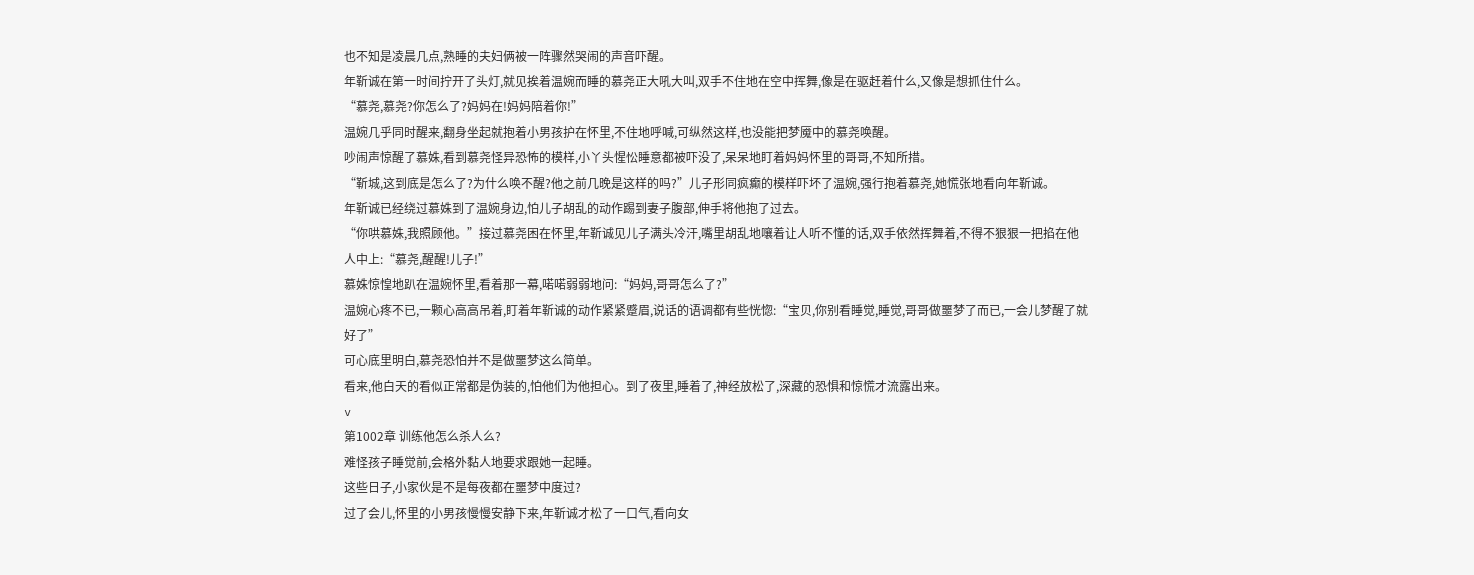也不知是凌晨几点,熟睡的夫妇俩被一阵骤然哭闹的声音吓醒。
年靳诚在第一时间拧开了头灯,就见挨着温婉而睡的慕尧正大吼大叫,双手不住地在空中挥舞,像是在驱赶着什么,又像是想抓住什么。
“慕尧,慕尧?你怎么了?妈妈在!妈妈陪着你!”
温婉几乎同时醒来,翻身坐起就抱着小男孩护在怀里,不住地呼喊,可纵然这样,也没能把梦魇中的慕尧唤醒。
吵闹声惊醒了慕姝,看到慕尧怪异恐怖的模样,小丫头惺忪睡意都被吓没了,呆呆地盯着妈妈怀里的哥哥,不知所措。
“靳城,这到底是怎么了?为什么唤不醒?他之前几晚是这样的吗?”儿子形同疯癫的模样吓坏了温婉,强行抱着慕尧,她慌张地看向年靳诚。
年靳诚已经绕过慕姝到了温婉身边,怕儿子胡乱的动作踢到妻子腹部,伸手将他抱了过去。
“你哄慕姝,我照顾他。”接过慕尧困在怀里,年靳诚见儿子满头冷汗,嘴里胡乱地嚷着让人听不懂的话,双手依然挥舞着,不得不狠狠一把掐在他人中上:“慕尧,醒醒!儿子!”
慕姝惊惶地趴在温婉怀里,看着那一幕,喏喏弱弱地问:“妈妈,哥哥怎么了?”
温婉心疼不已,一颗心高高吊着,盯着年靳诚的动作紧紧蹙眉,说话的语调都有些恍惚:“宝贝,你别看睡觉,睡觉,哥哥做噩梦了而已,一会儿梦醒了就好了”
可心底里明白,慕尧恐怕并不是做噩梦这么简单。
看来,他白天的看似正常都是伪装的,怕他们为他担心。到了夜里,睡着了,神经放松了,深藏的恐惧和惊慌才流露出来。
v
第1002章 训练他怎么杀人么?
难怪孩子睡觉前,会格外黏人地要求跟她一起睡。
这些日子,小家伙是不是每夜都在噩梦中度过?
过了会儿,怀里的小男孩慢慢安静下来,年靳诚才松了一口气,看向女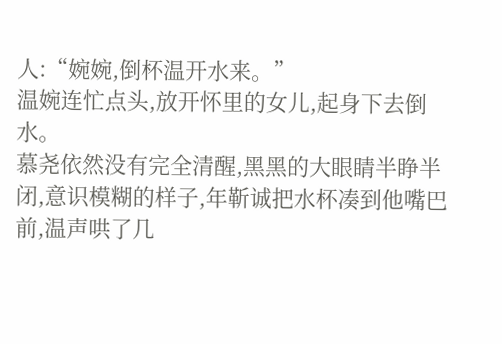人:“婉婉,倒杯温开水来。”
温婉连忙点头,放开怀里的女儿,起身下去倒水。
慕尧依然没有完全清醒,黑黑的大眼睛半睁半闭,意识模糊的样子,年靳诚把水杯凑到他嘴巴前,温声哄了几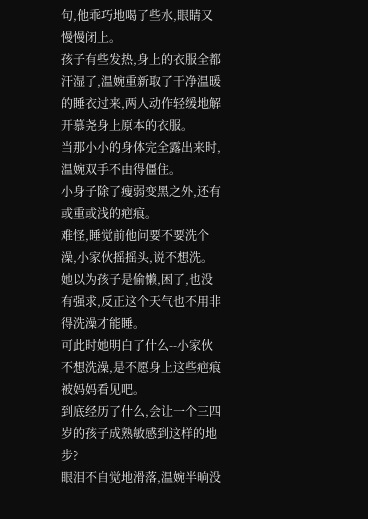句,他乖巧地喝了些水,眼睛又慢慢闭上。
孩子有些发热,身上的衣服全都汗湿了,温婉重新取了干净温暖的睡衣过来,两人动作轻缓地解开慕尧身上原本的衣服。
当那小小的身体完全露出来时,温婉双手不由得僵住。
小身子除了瘦弱变黑之外,还有或重或浅的疤痕。
难怪,睡觉前他问要不要洗个澡,小家伙摇摇头,说不想洗。
她以为孩子是偷懒,困了,也没有强求,反正这个天气也不用非得洗澡才能睡。
可此时她明白了什么--小家伙不想洗澡,是不愿身上这些疤痕被妈妈看见吧。
到底经历了什么,会让一个三四岁的孩子成熟敏感到这样的地步?
眼泪不自觉地滑落,温婉半晌没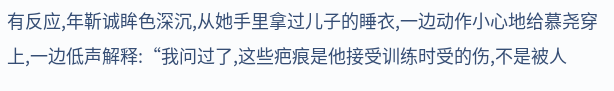有反应,年靳诚眸色深沉,从她手里拿过儿子的睡衣,一边动作小心地给慕尧穿上,一边低声解释:“我问过了,这些疤痕是他接受训练时受的伤,不是被人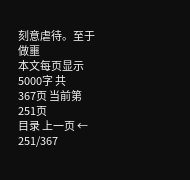刻意虐待。至于做噩
本文每页显示
5000字 共
367页 当前第
251页
目录 上一页 ← 251/367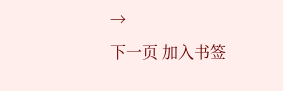→
下一页 加入书签